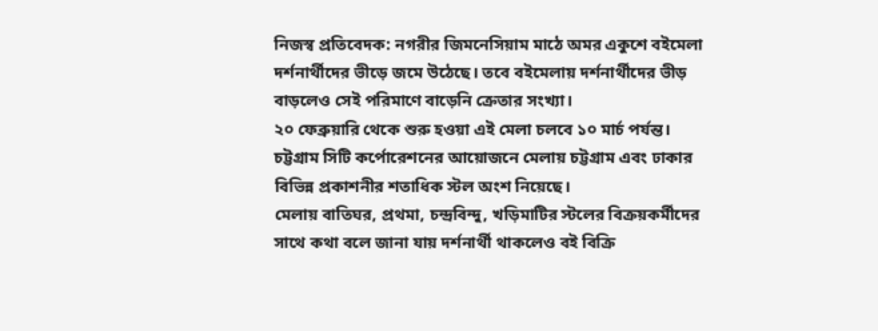নিজস্ব প্রতিবেদক: নগরীর জিমনেসিয়াম মাঠে অমর একুশে বইমেলা দর্শনার্থীদের ভীড়ে জমে উঠেছে। তবে বইমেলায় দর্শনার্থীদের ভীড় বাড়লেও সেই পরিমাণে বাড়েনি ক্রেতার সংখ্যা।
২০ ফেব্রুয়ারি থেকে শুরু হওয়া এই মেলা চলবে ১০ মার্চ পর্যন্ত। চট্টগ্রাম সিটি কর্পোরেশনের আয়োজনে মেলায় চট্টগ্রাম এবং ঢাকার বিভিন্ন প্রকাশনীর শতাধিক স্টল অংশ নিয়েছে।
মেলায় বাতিঘর, প্রথমা, চন্দ্রবিন্দু, খড়িমাটির স্টলের বিক্রয়কর্মীদের সাথে কথা বলে জানা যায় দর্শনার্থী থাকলেও বই বিক্রি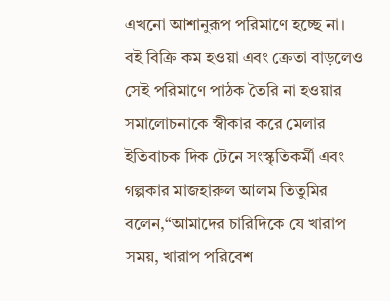এখনো আশানুরূপ পরিমাণে হচ্ছে না।
বই বিক্রি কম হওয়া এবং ক্রেতা বাড়লেও সেই পরিমাণে পাঠক তৈরি না হওয়ার সমালোচনাকে স্বীকার করে মেলার ইতিবাচক দিক টেনে সংস্কৃতিকর্মী এবং গল্পকার মাজহারুল আলম তিতুমির বলেন,“আমাদের চারিদিকে যে খারাপ সময়, খারাপ পরিবেশ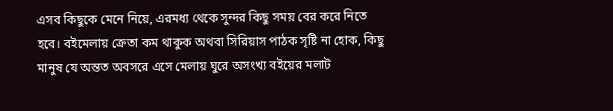এসব কিছুকে মেনে নিয়ে, এরমধ্য থেকে সুন্দর কিছু সময় বের করে নিতে হবে। বইমেলায় ক্রেতা কম থাকুক অথবা সিরিয়াস পাঠক সৃষ্টি না হোক, কিছু মানুষ যে অন্তত অবসরে এসে মেলায় ঘুরে অসংখ্য বইয়ের মলাট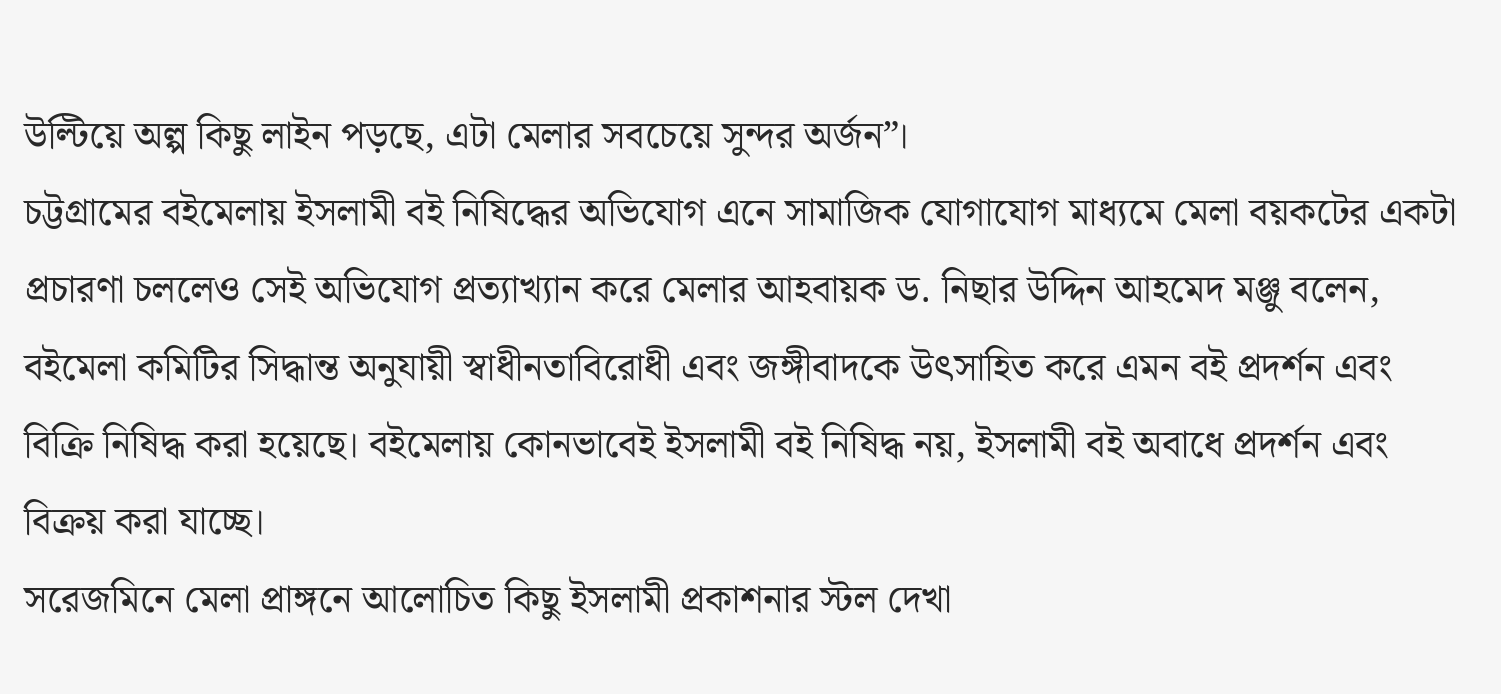উল্টিয়ে অল্প কিছু লাইন পড়ছে, এটা মেলার সবচেয়ে সুন্দর অর্জন”।
চট্টগ্রামের বইমেলায় ইসলামী বই নিষিদ্ধের অভিযোগ এনে সামাজিক যোগাযোগ মাধ্যমে মেলা বয়কটের একটা প্রচারণা চললেও সেই অভিযোগ প্রত্যাখ্যান করে মেলার আহবায়ক ড. নিছার উদ্দিন আহমেদ মঞ্জু বলেন, বইমেলা কমিটির সিদ্ধান্ত অনুযায়ী স্বাধীনতাবিরোধী এবং জঙ্গীবাদকে উৎসাহিত করে এমন বই প্রদর্শন এবং বিক্রি নিষিদ্ধ করা হয়েছে। বইমেলায় কোনভাবেই ইসলামী বই নিষিদ্ধ নয়, ইসলামী বই অবাধে প্রদর্শন এবং বিক্রয় করা যাচ্ছে।
সরেজমিনে মেলা প্রাঙ্গনে আলোচিত কিছু ইসলামী প্রকাশনার স্টল দেখা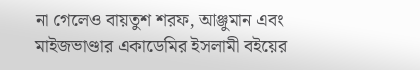না গেলেও বায়তুশ শরফ, আঞ্জুমান এবং মাইজভাণ্ডার একাডেমির ইসলামী বইয়ের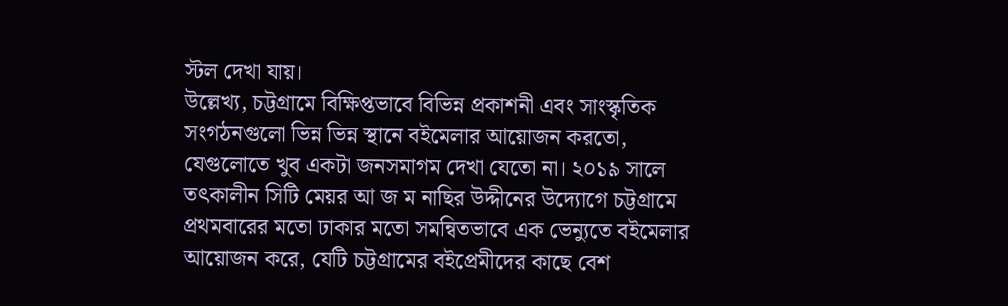স্টল দেখা যায়।
উল্লেখ্য, চট্টগ্রামে বিক্ষিপ্তভাবে বিভিন্ন প্রকাশনী এবং সাংস্কৃতিক সংগঠনগুলো ভিন্ন ভিন্ন স্থানে বইমেলার আয়োজন করতো, যেগুলোতে খুব একটা জনসমাগম দেখা যেতো না। ২০১৯ সালে তৎকালীন সিটি মেয়র আ জ ম নাছির উদ্দীনের উদ্যোগে চট্টগ্রামে প্রথমবারের মতো ঢাকার মতো সমন্বিতভাবে এক ভেন্যুতে বইমেলার আয়োজন করে, যেটি চট্টগ্রামের বইপ্রেমীদের কাছে বেশ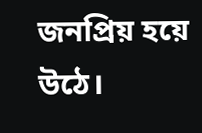জনপ্রিয় হয়ে উঠে।